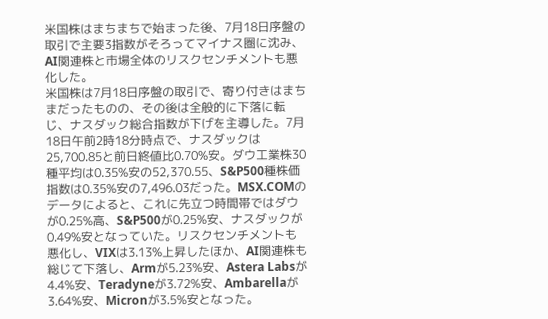米国株はまちまちで始まった後、7月18日序盤の取引で主要3指数がそろってマイナス圏に沈み、AI関連株と市場全体のリスクセンチメントも悪化した。
米国株は7月18日序盤の取引で、寄り付きはまちまだったものの、その後は全般的に下落に転じ、ナスダック総合指数が下げを主導した。7月18日午前2時18分時点で、ナスダックは25,700.85と前日終値比0.70%安。ダウ工業株30種平均は0.35%安の52,370.55、S&P500種株価指数は0.35%安の7,496.03だった。MSX.COMのデータによると、これに先立つ時間帯ではダウが0.25%高、S&P500が0.25%安、ナスダックが0.49%安となっていた。リスクセンチメントも悪化し、VIXは3.13%上昇したほか、AI関連株も総じて下落し、Armが5.23%安、Astera Labsが4.4%安、Teradyneが3.72%安、Ambarellaが3.64%安、Micronが3.5%安となった。